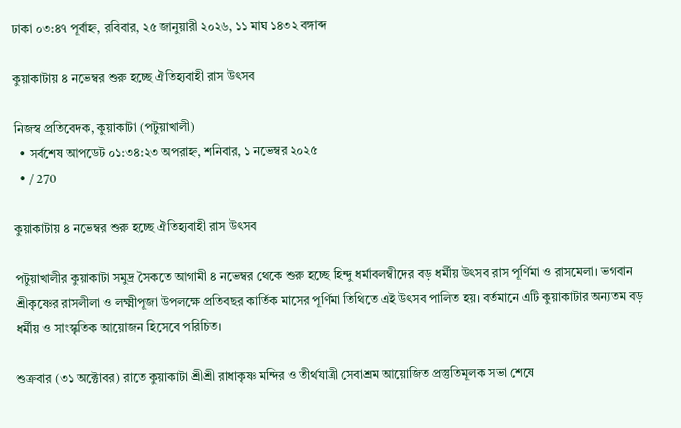ঢাকা ০৩:৪৭ পূর্বাহ্ন, রবিবার, ২৫ জানুয়ারী ২০২৬, ১১ মাঘ ১৪৩২ বঙ্গাব্দ

কুয়াকাটায় ৪ নভেম্বর শুরু হচ্ছে ঐতিহ্যবাহী রাস উৎসব

নিজস্ব প্রতিবেদক, কুয়াকাটা (পটুয়াখালী)
  • সর্বশেষ আপডেট ০১:৩৪:২৩ অপরাহ্ন, শনিবার, ১ নভেম্বর ২০২৫
  • / 270

কুয়াকাটায় ৪ নভেম্বর শুরু হচ্ছে ঐতিহ্যবাহী রাস উৎসব

পটুয়াখালীর কুয়াকাটা সমুদ্র সৈকতে আগামী ৪ নভেম্বর থেকে শুরু হচ্ছে হিন্দু ধর্মাবলম্বীদের বড় ধর্মীয় উৎসব রাস পূর্ণিমা ও রাসমেলা। ভগবান শ্রীকৃষ্ণের রাসলীলা ও লক্ষ্মীপূজা উপলক্ষে প্রতিবছর কার্তিক মাসের পূর্ণিমা তিথিতে এই উৎসব পালিত হয়। বর্তমানে এটি কুয়াকাটার অন্যতম বড় ধর্মীয় ও সাংস্কৃতিক আয়োজন হিসেবে পরিচিত।

শুক্রবার (৩১ অক্টোবর) রাতে কুয়াকাটা শ্রীশ্রী রাধাকৃষ্ণ মন্দির ও তীর্থযাত্রী সেবাশ্রম আয়োজিত প্রস্তুতিমূলক সভা শেষে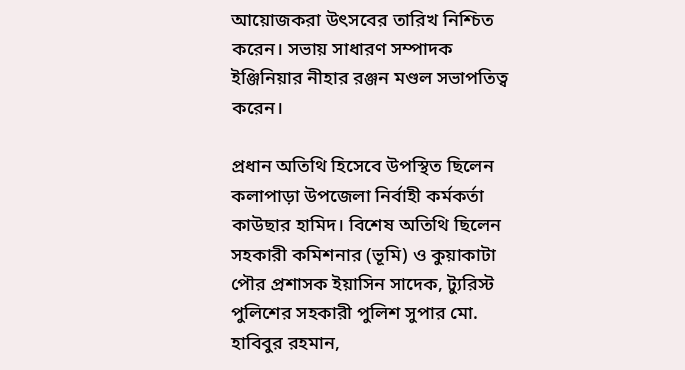আয়োজকরা উৎসবের তারিখ নিশ্চিত করেন। সভায় সাধারণ সম্পাদক ইঞ্জিনিয়ার নীহার রঞ্জন মণ্ডল সভাপতিত্ব করেন।

প্রধান অতিথি হিসেবে উপস্থিত ছিলেন কলাপাড়া উপজেলা নির্বাহী কর্মকর্তা কাউছার হামিদ। বিশেষ অতিথি ছিলেন সহকারী কমিশনার (ভূমি) ও কুয়াকাটা পৌর প্রশাসক ইয়াসিন সাদেক, ট্যুরিস্ট পুলিশের সহকারী পুলিশ সুপার মো. হাবিবুর রহমান,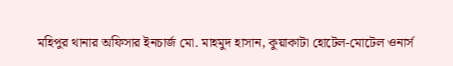মহিপুর থানার অফিসার ইনচার্জ মো. মাহমুদ হাসান, কুয়াকাটা হোটেল-মোটেল ওনার্স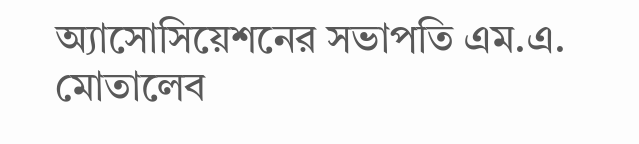অ্যাসোসিয়েশনের সভাপতি এম.এ. মোতালেব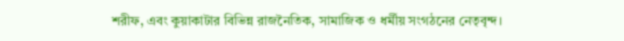শরীফ, এবং কুয়াকাটার বিভিন্ন রাজনৈতিক, সামাজিক ও ধর্মীয় সংগঠনের নেতৃবৃন্দ।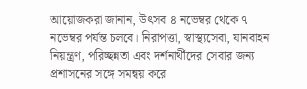আয়োজকরা জানান, উৎসব ৪ নভেম্বর থেকে ৭ নভেম্বর পর্যন্ত চলবে। নিরাপত্তা, স্বাস্থ্যসেবা, যানবাহন নিয়ন্ত্রণ, পরিচ্ছন্নতা এবং দর্শনার্থীদের সেবার জন্য প্রশাসনের সঙ্গে সমন্বয় করে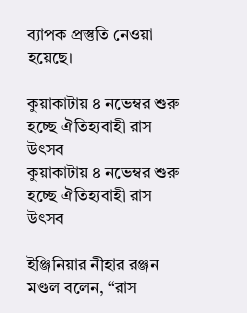ব্যাপক প্রস্তুতি নেওয়া হয়েছে।

কুয়াকাটায় ৪ নভেম্বর শুরু হচ্ছে ঐতিহ্যবাহী রাস উৎসব
কুয়াকাটায় ৪ নভেম্বর শুরু হচ্ছে ঐতিহ্যবাহী রাস উৎসব

ইঞ্জিনিয়ার নীহার রঞ্জন মণ্ডল বলেন, “রাস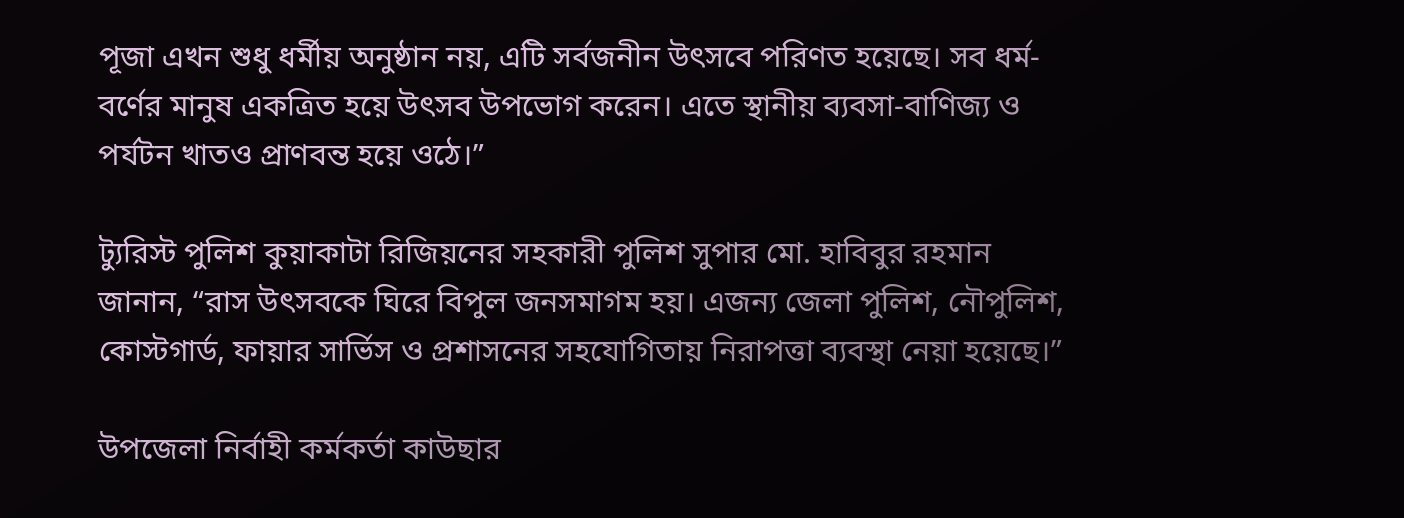পূজা এখন শুধু ধর্মীয় অনুষ্ঠান নয়, এটি সর্বজনীন উৎসবে পরিণত হয়েছে। সব ধর্ম-বর্ণের মানুষ একত্রিত হয়ে উৎসব উপভোগ করেন। এতে স্থানীয় ব্যবসা-বাণিজ্য ও পর্যটন খাতও প্রাণবন্ত হয়ে ওঠে।”

ট্যুরিস্ট পুলিশ কুয়াকাটা রিজিয়নের সহকারী পুলিশ সুপার মো. হাবিবুর রহমান জানান, “রাস উৎসবকে ঘিরে বিপুল জনসমাগম হয়। এজন্য জেলা পুলিশ, নৌপুলিশ, কোস্টগার্ড, ফায়ার সার্ভিস ও প্রশাসনের সহযোগিতায় নিরাপত্তা ব্যবস্থা নেয়া হয়েছে।”

উপজেলা নির্বাহী কর্মকর্তা কাউছার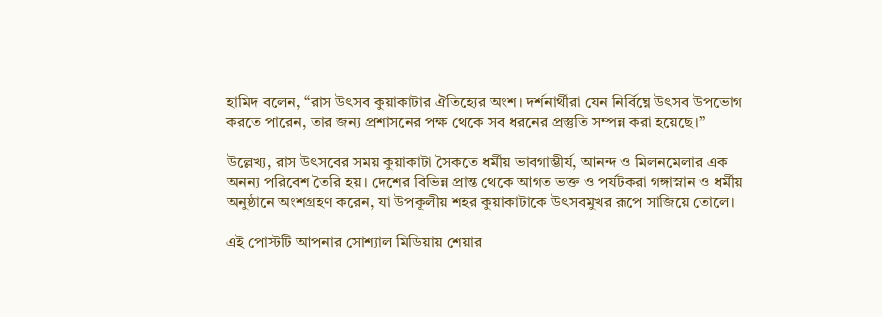হামিদ বলেন, “রাস উৎসব কুয়াকাটার ঐতিহ্যের অংশ। দর্শনার্থীরা যেন নির্বিঘ্নে উৎসব উপভোগ করতে পারেন, তার জন্য প্রশাসনের পক্ষ থেকে সব ধরনের প্রস্তুতি সম্পন্ন করা হয়েছে।”

উল্লেখ্য, রাস উৎসবের সময় কুয়াকাটা সৈকতে ধর্মীয় ভাবগাম্ভীর্য, আনন্দ ও মিলনমেলার এক অনন্য পরিবেশ তৈরি হয়। দেশের বিভিন্ন প্রান্ত থেকে আগত ভক্ত ও পর্যটকরা গঙ্গাস্নান ও ধর্মীয় অনুষ্ঠানে অংশগ্রহণ করেন, যা উপকূলীয় শহর কুয়াকাটাকে উৎসবমুখর রূপে সাজিয়ে তোলে।

এই পোস্টটি আপনার সোশ্যাল মিডিয়ায় শেয়ার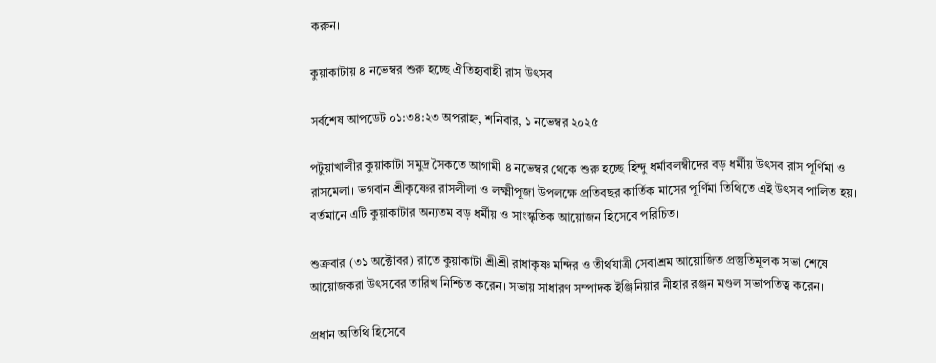করুন।

কুয়াকাটায় ৪ নভেম্বর শুরু হচ্ছে ঐতিহ্যবাহী রাস উৎসব

সর্বশেষ আপডেট ০১:৩৪:২৩ অপরাহ্ন, শনিবার, ১ নভেম্বর ২০২৫

পটুয়াখালীর কুয়াকাটা সমুদ্র সৈকতে আগামী ৪ নভেম্বর থেকে শুরু হচ্ছে হিন্দু ধর্মাবলম্বীদের বড় ধর্মীয় উৎসব রাস পূর্ণিমা ও রাসমেলা। ভগবান শ্রীকৃষ্ণের রাসলীলা ও লক্ষ্মীপূজা উপলক্ষে প্রতিবছর কার্তিক মাসের পূর্ণিমা তিথিতে এই উৎসব পালিত হয়। বর্তমানে এটি কুয়াকাটার অন্যতম বড় ধর্মীয় ও সাংস্কৃতিক আয়োজন হিসেবে পরিচিত।

শুক্রবার (৩১ অক্টোবর) রাতে কুয়াকাটা শ্রীশ্রী রাধাকৃষ্ণ মন্দির ও তীর্থযাত্রী সেবাশ্রম আয়োজিত প্রস্তুতিমূলক সভা শেষে আয়োজকরা উৎসবের তারিখ নিশ্চিত করেন। সভায় সাধারণ সম্পাদক ইঞ্জিনিয়ার নীহার রঞ্জন মণ্ডল সভাপতিত্ব করেন।

প্রধান অতিথি হিসেবে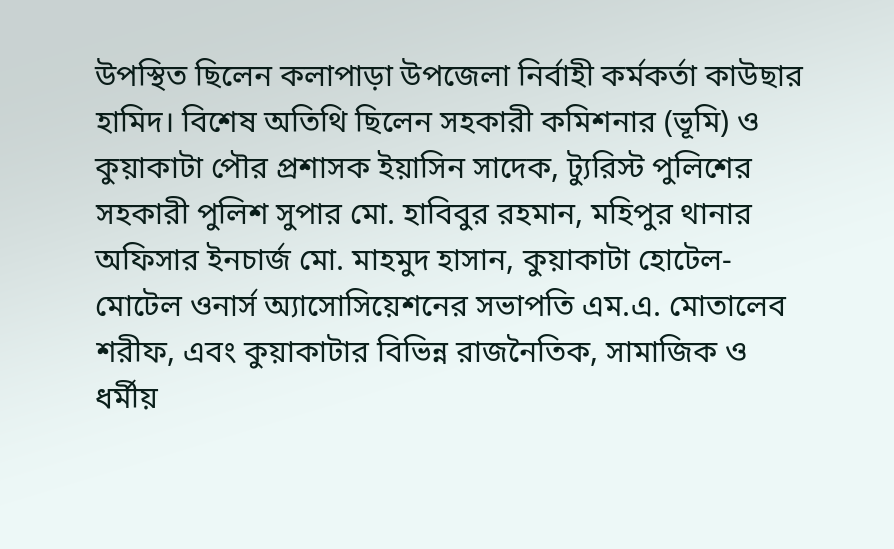উপস্থিত ছিলেন কলাপাড়া উপজেলা নির্বাহী কর্মকর্তা কাউছার হামিদ। বিশেষ অতিথি ছিলেন সহকারী কমিশনার (ভূমি) ও কুয়াকাটা পৌর প্রশাসক ইয়াসিন সাদেক, ট্যুরিস্ট পুলিশের সহকারী পুলিশ সুপার মো. হাবিবুর রহমান, মহিপুর থানার অফিসার ইনচার্জ মো. মাহমুদ হাসান, কুয়াকাটা হোটেল-মোটেল ওনার্স অ্যাসোসিয়েশনের সভাপতি এম.এ. মোতালেব শরীফ, এবং কুয়াকাটার বিভিন্ন রাজনৈতিক, সামাজিক ও ধর্মীয়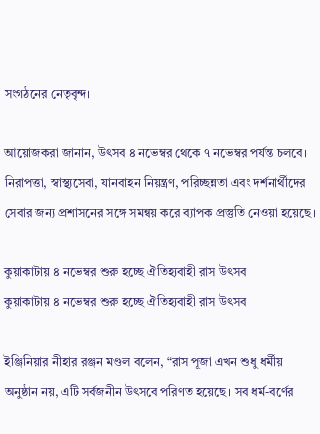সংগঠনের নেতৃবৃন্দ।

আয়োজকরা জানান, উৎসব ৪ নভেম্বর থেকে ৭ নভেম্বর পর্যন্ত চলবে। নিরাপত্তা, স্বাস্থ্যসেবা, যানবাহন নিয়ন্ত্রণ, পরিচ্ছন্নতা এবং দর্শনার্থীদের সেবার জন্য প্রশাসনের সঙ্গে সমন্বয় করে ব্যাপক প্রস্তুতি নেওয়া হয়েছে।

কুয়াকাটায় ৪ নভেম্বর শুরু হচ্ছে ঐতিহ্যবাহী রাস উৎসব
কুয়াকাটায় ৪ নভেম্বর শুরু হচ্ছে ঐতিহ্যবাহী রাস উৎসব

ইঞ্জিনিয়ার নীহার রঞ্জন মণ্ডল বলেন, “রাস পূজা এখন শুধু ধর্মীয় অনুষ্ঠান নয়, এটি সর্বজনীন উৎসবে পরিণত হয়েছে। সব ধর্ম-বর্ণের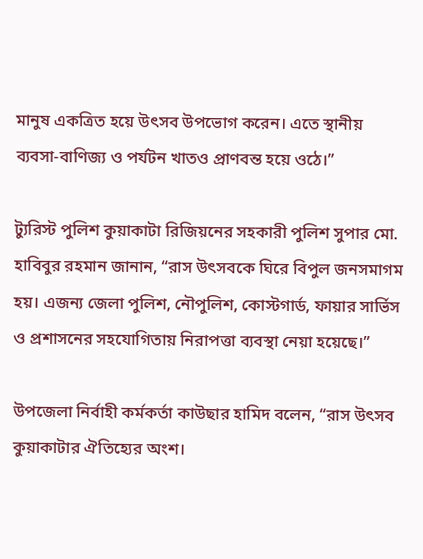মানুষ একত্রিত হয়ে উৎসব উপভোগ করেন। এতে স্থানীয় ব্যবসা-বাণিজ্য ও পর্যটন খাতও প্রাণবন্ত হয়ে ওঠে।”

ট্যুরিস্ট পুলিশ কুয়াকাটা রিজিয়নের সহকারী পুলিশ সুপার মো. হাবিবুর রহমান জানান, “রাস উৎসবকে ঘিরে বিপুল জনসমাগম হয়। এজন্য জেলা পুলিশ, নৌপুলিশ, কোস্টগার্ড, ফায়ার সার্ভিস ও প্রশাসনের সহযোগিতায় নিরাপত্তা ব্যবস্থা নেয়া হয়েছে।”

উপজেলা নির্বাহী কর্মকর্তা কাউছার হামিদ বলেন, “রাস উৎসব কুয়াকাটার ঐতিহ্যের অংশ।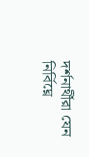দর্শনার্থীরা যেন নির্বিঘ্নে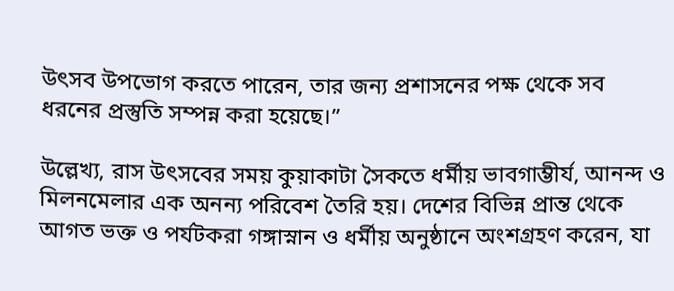উৎসব উপভোগ করতে পারেন, তার জন্য প্রশাসনের পক্ষ থেকে সব ধরনের প্রস্তুতি সম্পন্ন করা হয়েছে।”

উল্লেখ্য, রাস উৎসবের সময় কুয়াকাটা সৈকতে ধর্মীয় ভাবগাম্ভীর্য, আনন্দ ও মিলনমেলার এক অনন্য পরিবেশ তৈরি হয়। দেশের বিভিন্ন প্রান্ত থেকে আগত ভক্ত ও পর্যটকরা গঙ্গাস্নান ও ধর্মীয় অনুষ্ঠানে অংশগ্রহণ করেন, যা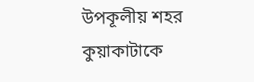উপকূলীয় শহর কুয়াকাটাকে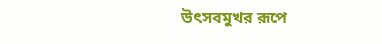উৎসবমুখর রূপে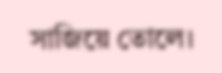সাজিয়ে তোলে।